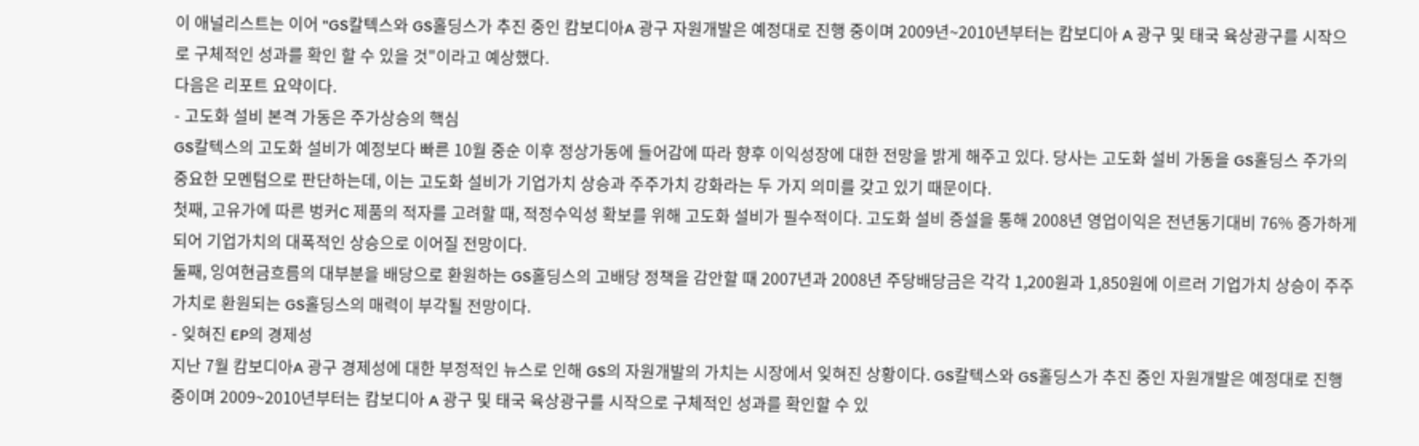이 애널리스트는 이어 "GS칼텍스와 GS홀딩스가 추진 중인 캄보디아A 광구 자원개발은 예정대로 진행 중이며 2009년~2010년부터는 캄보디아 A 광구 및 태국 육상광구를 시작으로 구체적인 성과를 확인 할 수 있을 것"이라고 예상했다.
다음은 리포트 요약이다.
- 고도화 설비 본격 가동은 주가상승의 핵심
GS칼텍스의 고도화 설비가 예정보다 빠른 10월 중순 이후 정상가동에 들어감에 따라 향후 이익성장에 대한 전망을 밝게 해주고 있다. 당사는 고도화 설비 가동을 GS홀딩스 주가의 중요한 모멘텀으로 판단하는데, 이는 고도화 설비가 기업가치 상승과 주주가치 강화라는 두 가지 의미를 갖고 있기 때문이다.
첫째, 고유가에 따른 벙커C 제품의 적자를 고려할 때, 적정수익성 확보를 위해 고도화 설비가 필수적이다. 고도화 설비 증설을 통해 2008년 영업이익은 전년동기대비 76% 증가하게 되어 기업가치의 대폭적인 상승으로 이어질 전망이다.
둘째, 잉여현금흐름의 대부분을 배당으로 환원하는 GS홀딩스의 고배당 정책을 감안할 때 2007년과 2008년 주당배당금은 각각 1,200원과 1,850원에 이르러 기업가치 상승이 주주가치로 환원되는 GS홀딩스의 매력이 부각될 전망이다.
- 잊혀진 EP의 경제성
지난 7월 캄보디아A 광구 경제성에 대한 부정적인 뉴스로 인해 GS의 자원개발의 가치는 시장에서 잊혀진 상황이다. GS칼텍스와 GS홀딩스가 추진 중인 자원개발은 예정대로 진행 중이며 2009~2010년부터는 캄보디아 A 광구 및 태국 육상광구를 시작으로 구체적인 성과를 확인할 수 있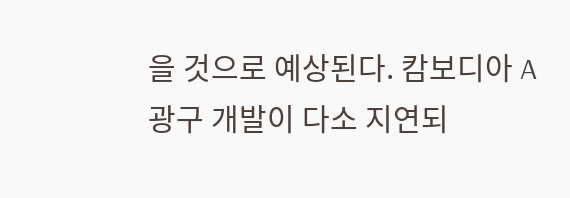을 것으로 예상된다. 캄보디아 A 광구 개발이 다소 지연되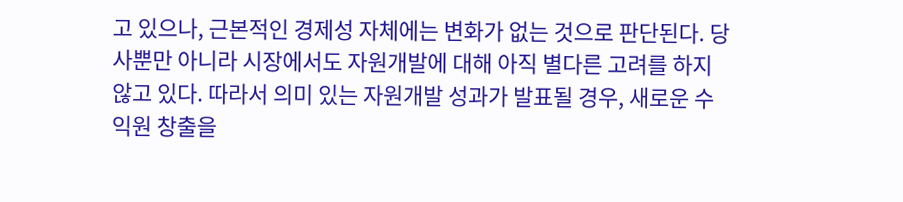고 있으나, 근본적인 경제성 자체에는 변화가 없는 것으로 판단된다. 당사뿐만 아니라 시장에서도 자원개발에 대해 아직 별다른 고려를 하지 않고 있다. 따라서 의미 있는 자원개발 성과가 발표될 경우, 새로운 수익원 창출을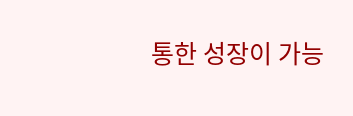통한 성장이 가능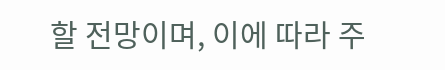할 전망이며, 이에 따라 주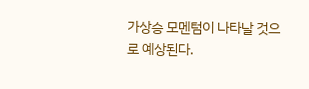가상승 모멘텀이 나타날 것으로 예상된다.